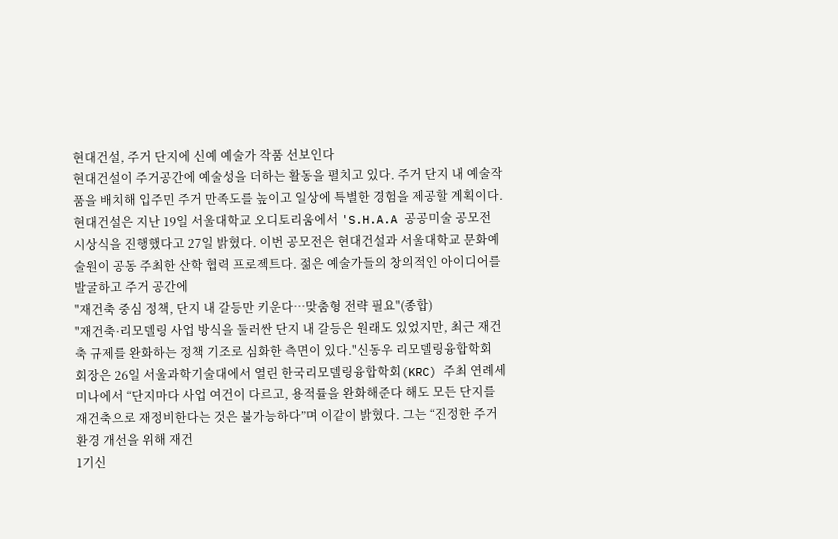현대건설, 주거 단지에 신예 예술가 작품 선보인다
현대건설이 주거공간에 예술성을 더하는 활동을 펼치고 있다. 주거 단지 내 예술작품을 배치해 입주민 주거 만족도를 높이고 일상에 특별한 경험을 제공할 계획이다. 현대건설은 지난 19일 서울대학교 오디토리움에서 'S.H.A.A 공공미술 공모전 시상식을 진행했다고 27일 밝혔다. 이번 공모전은 현대건설과 서울대학교 문화예술원이 공동 주최한 산학 협력 프로젝트다. 젊은 예술가들의 창의적인 아이디어를 발굴하고 주거 공간에
"재건축 중심 정책, 단지 내 갈등만 키운다…맞춤형 전략 필요"(종합)
"재건축·리모델링 사업 방식을 둘러싼 단지 내 갈등은 원래도 있었지만, 최근 재건축 규제를 완화하는 정책 기조로 심화한 측면이 있다."신동우 리모델링융합학회 회장은 26일 서울과학기술대에서 열린 한국리모델링융합학회(KRC) 주최 연례세미나에서 “단지마다 사업 여건이 다르고, 용적률을 완화해준다 해도 모든 단지를 재건축으로 재정비한다는 것은 불가능하다”며 이같이 밝혔다. 그는 “진정한 주거환경 개선을 위해 재건
1기신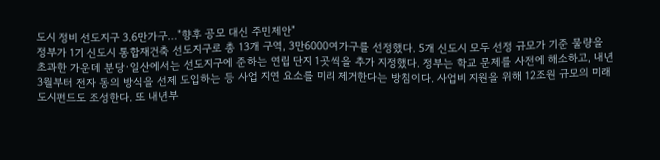도시 정비 선도지구 3.6만가구…"향후 공모 대신 주민제안"
정부가 1기 신도시 통합재건축 선도지구로 총 13개 구역, 3만6000여가구를 선정했다. 5개 신도시 모두 선정 규모가 기준 물량을 초과한 가운데 분당·일산에서는 선도지구에 준하는 연립 단지 1곳씩을 추가 지정했다. 정부는 학교 문제를 사전에 해소하고, 내년 3월부터 전자 동의 방식을 선제 도입하는 등 사업 지연 요소를 미리 제거한다는 방침이다. 사업비 지원을 위해 12조원 규모의 미래도시펀드도 조성한다. 또 내년부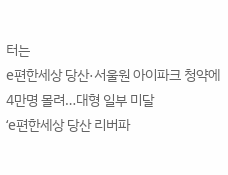터는
e편한세상 당산·서울원 아이파크 청약에 4만명 몰려…대형 일부 미달
‘e편한세상 당산 리버파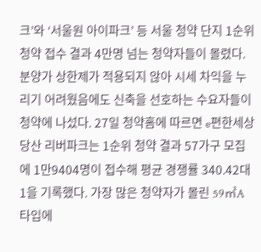크’와 ‘서울원 아이파크’ 등 서울 청약 단지 1순위 청약 접수 결과 4만명 넘는 청약자들이 몰렸다. 분양가 상한제가 적용되지 않아 시세 차익을 누리기 어려웠음에도 신축을 선호하는 수요자들이 청약에 나섰다. 27일 청약홈에 따르면 e편한세상 당산 리버파크는 1순위 청약 결과 57가구 모집에 1만9404명이 접수해 평균 경쟁률 340.42대 1을 기록했다. 가장 많은 청약자가 몰린 59㎡A 타입에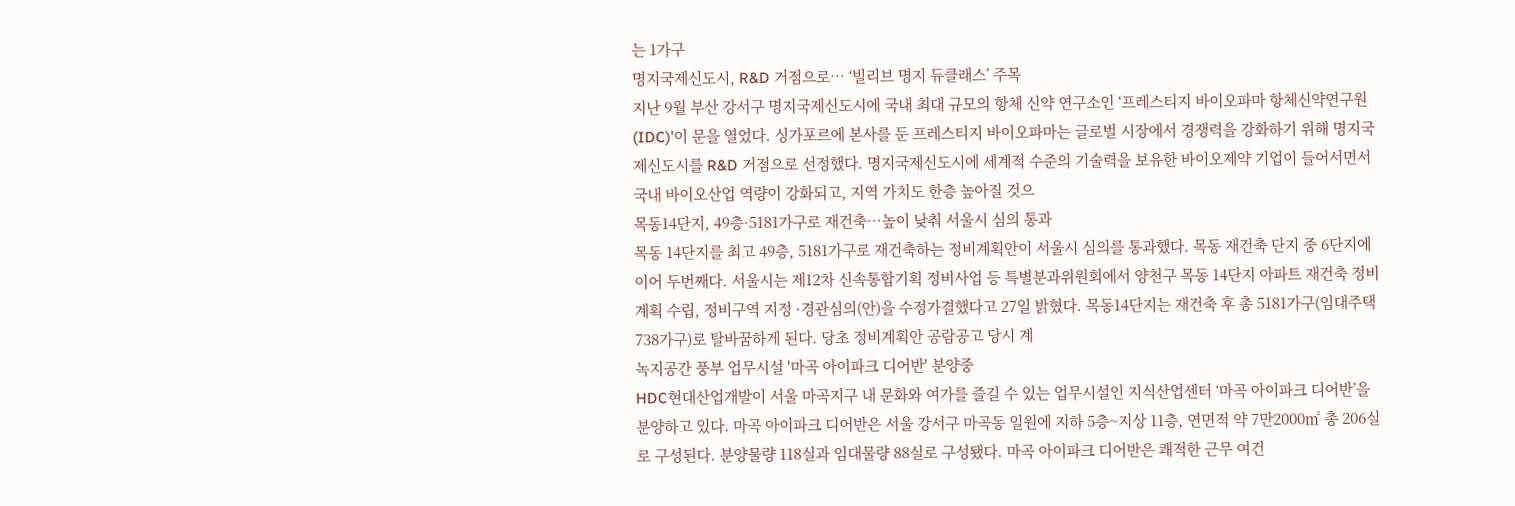는 1가구
명지국제신도시, R&D 거점으로… ‘빌리브 명지 듀클래스’ 주목
지난 9월 부산 강서구 명지국제신도시에 국내 최대 규모의 항체 신약 연구소인 ‘프레스티지 바이오파마 항체신약연구원(IDC)’이 문을 열었다. 싱가포르에 본사를 둔 프레스티지 바이오파마는 글로벌 시장에서 경쟁력을 강화하기 위해 명지국제신도시를 R&D 거점으로 선정했다. 명지국제신도시에 세계적 수준의 기술력을 보유한 바이오제약 기업이 들어서면서 국내 바이오산업 역량이 강화되고, 지역 가치도 한층 높아질 것으
목동14단지, 49층·5181가구로 재건축…높이 낮춰 서울시 심의 통과
목동 14단지를 최고 49층, 5181가구로 재건축하는 정비계획안이 서울시 심의를 통과했다. 목동 재건축 단지 중 6단지에 이어 두번째다. 서울시는 제12차 신속통합기획 정비사업 등 특별분과위원회에서 양천구 목동 14단지 아파트 재건축 정비계획 수립, 정비구역 지정 ·경관심의(안)을 수정가결했다고 27일 밝혔다. 목동14단지는 재건축 후 총 5181가구(임대주택 738가구)로 탈바꿈하게 된다. 당초 정비계획안 공람공고 당시 계
녹지공간 풍부 업무시설 '마곡 아이파크 디어반' 분양중
HDC현대산업개발이 서울 마곡지구 내 문화와 여가를 즐길 수 있는 업무시설인 지식산업센터 ‘마곡 아이파크 디어반’을 분양하고 있다. 마곡 아이파크 디어반은 서울 강서구 마곡동 일원에 지하 5층~지상 11층, 연면적 약 7만2000㎡ 총 206실로 구성된다. 분양물량 118실과 임대물량 88실로 구성됐다. 마곡 아이파크 디어반은 쾌적한 근무 여건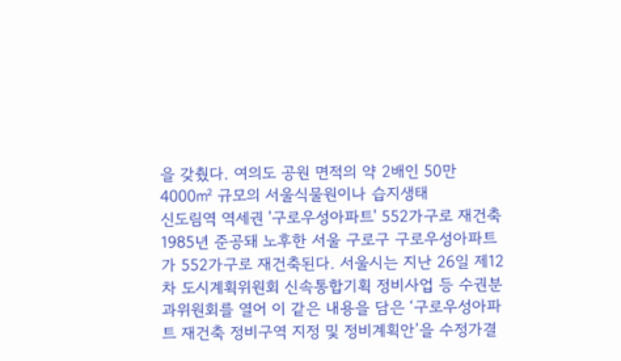을 갖췄다. 여의도 공원 면적의 약 2배인 50만4000㎡ 규모의 서울식물원이나 습지생태
신도림역 역세권 '구로우성아파트' 552가구로 재건축
1985년 준공돼 노후한 서울 구로구 구로우성아파트가 552가구로 재건축된다. 서울시는 지난 26일 제12차 도시계획위원회 신속통합기획 정비사업 등 수권분과위원회를 열어 이 같은 내용을 담은 ‘구로우성아파트 재건축 정비구역 지정 및 정비계획안’을 수정가결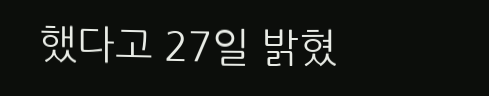했다고 27일 밝혔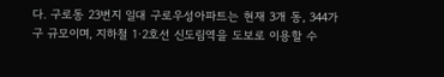다. 구로동 23번지 일대 구로우성아파트는 현재 3개 동, 344가구 규모이며, 지하철 1·2호선 신도림역을 도보로 이용할 수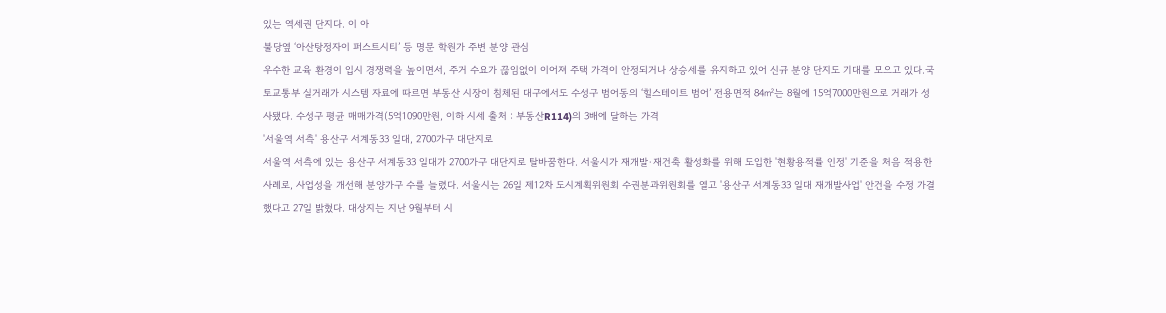있는 역세권 단지다. 이 아
불당옆 ‘아산탕정자이 퍼스트시티’ 등 명문 학원가 주변 분양 관심
우수한 교육 환경이 입시 경쟁력을 높이면서, 주거 수요가 끊임없이 이어져 주택 가격이 안정되거나 상승세를 유지하고 있어 신규 분양 단지도 기대를 모으고 있다.국토교통부 실거래가 시스템 자료에 따르면 부동산 시장이 침체된 대구에서도 수성구 범어동의 ‘힐스테이트 범어’ 전용면적 84㎡는 8월에 15억7000만원으로 거래가 성사됐다. 수성구 평균 매매가격(5억1090만원, 이하 시세 출처 : 부동산R114)의 3배에 달하는 가격
'서울역 서측' 용산구 서계동33 일대, 2700가구 대단지로
서울역 서측에 있는 용산구 서계동33 일대가 2700가구 대단지로 탈바꿈한다. 서울시가 재개발·재건축 활성화를 위해 도입한 '현황용적률 인정' 기준을 처음 적용한 사례로, 사업성을 개선해 분양가구 수를 늘렸다. 서울시는 26일 제12차 도시계획위원회 수권분과위원회를 열고 '용산구 서계동33 일대 재개발사업' 안건을 수정 가결했다고 27일 밝혔다. 대상지는 지난 9월부터 시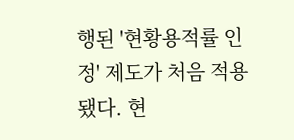행된 '현황용적률 인정' 제도가 처음 적용됐다. 현